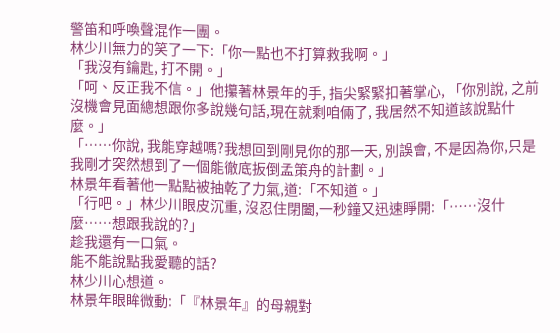警笛和呼喚聲混作一團。
林少川無力的笑了一下:「你一點也不打算救我啊。」
「我沒有鑰匙, 打不開。」
「呵、反正我不信。」他攥著林景年的手, 指尖緊緊扣著掌心, 「你別說, 之前沒機會見面總想跟你多說幾句話,現在就剩咱倆了, 我居然不知道該說點什麼。」
「……你說, 我能穿越嗎?我想回到剛見你的那一天, 別誤會, 不是因為你,只是我剛才突然想到了一個能徹底扳倒孟策舟的計劃。」
林景年看著他一點點被抽乾了力氣,道:「不知道。」
「行吧。」林少川眼皮沉重, 沒忍住閉闔,一秒鐘又迅速睜開:「……沒什麼……想跟我說的?」
趁我還有一口氣。
能不能說點我愛聽的話?
林少川心想道。
林景年眼眸微動:「『林景年』的母親對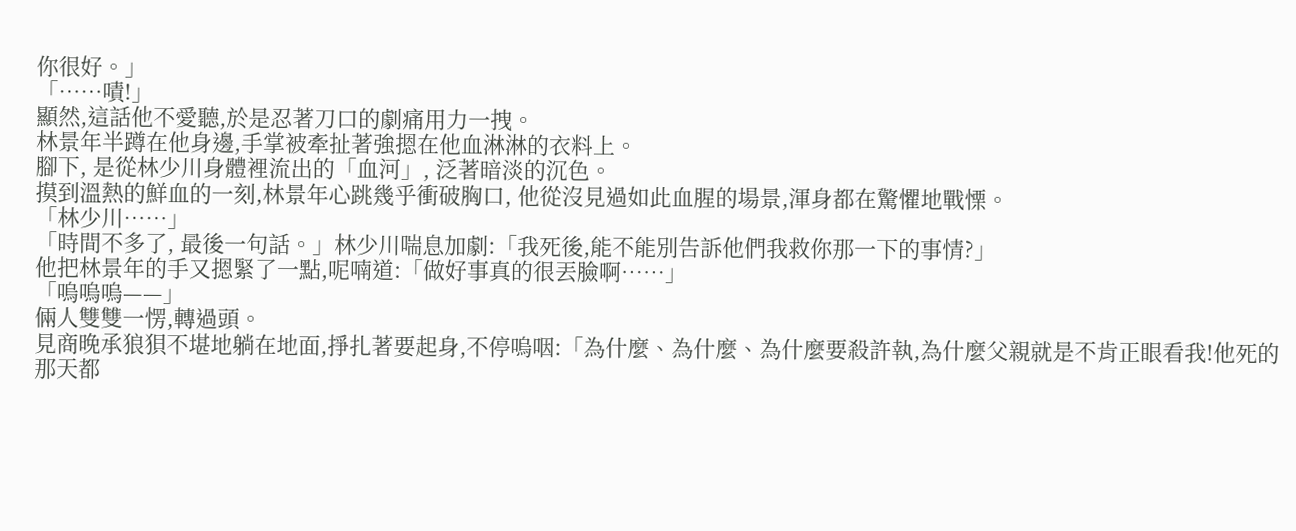你很好。」
「……嘖!」
顯然,這話他不愛聽,於是忍著刀口的劇痛用力一拽。
林景年半蹲在他身邊,手掌被牽扯著強摁在他血淋淋的衣料上。
腳下, 是從林少川身體裡流出的「血河」, 泛著暗淡的沉色。
摸到溫熱的鮮血的一刻,林景年心跳幾乎衝破胸口, 他從沒見過如此血腥的場景,渾身都在驚懼地戰慄。
「林少川……」
「時間不多了, 最後一句話。」林少川喘息加劇:「我死後,能不能別告訴他們我救你那一下的事情?」
他把林景年的手又摁緊了一點,呢喃道:「做好事真的很丟臉啊……」
「嗚嗚嗚——」
倆人雙雙一愣,轉過頭。
見商晚承狼狽不堪地躺在地面,掙扎著要起身,不停嗚咽:「為什麼、為什麼、為什麼要殺許執,為什麼父親就是不肯正眼看我!他死的那天都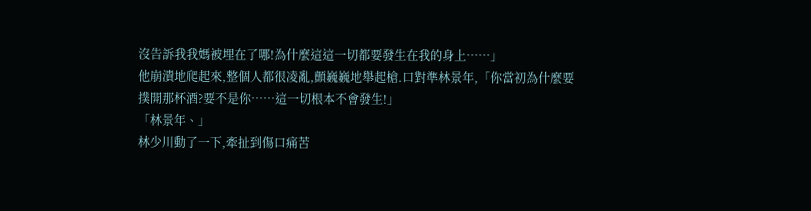沒告訴我我媽被埋在了哪!為什麼這這一切都要發生在我的身上……」
他崩潰地爬起來,整個人都很凌亂,顫巍巍地舉起槍.口對準林景年,「你當初為什麼要撲開那杯酒?要不是你……這一切根本不會發生!」
「林景年、」
林少川動了一下,牽扯到傷口痛苦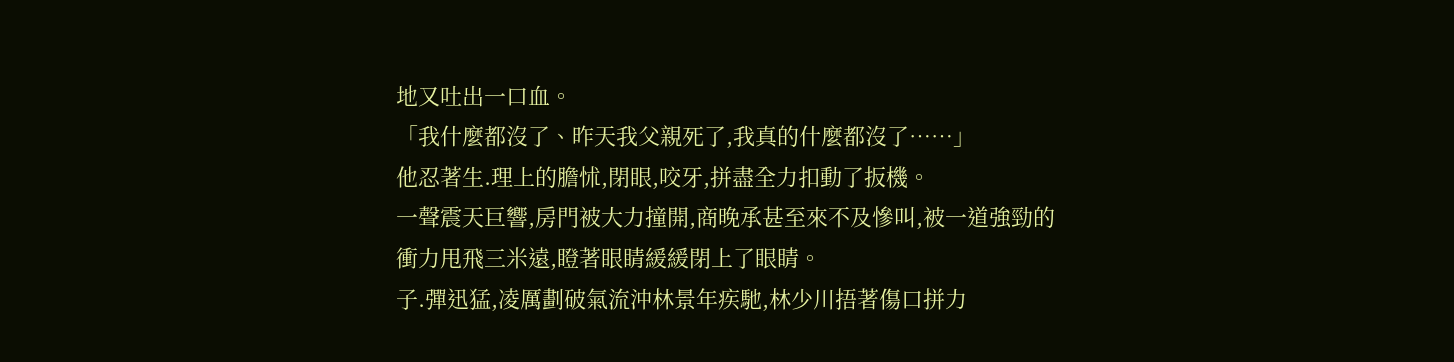地又吐出一口血。
「我什麼都沒了、昨天我父親死了,我真的什麼都沒了……」
他忍著生.理上的膽怵,閉眼,咬牙,拼盡全力扣動了扳機。
一聲震天巨響,房門被大力撞開,商晚承甚至來不及慘叫,被一道強勁的衝力甩飛三米遠,瞪著眼睛緩緩閉上了眼睛。
子.彈迅猛,凌厲劃破氣流沖林景年疾馳,林少川捂著傷口拼力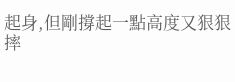起身,但剛撐起一點高度又狠狠摔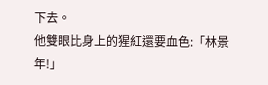下去。
他雙眼比身上的猩紅還要血色:「林景年!」